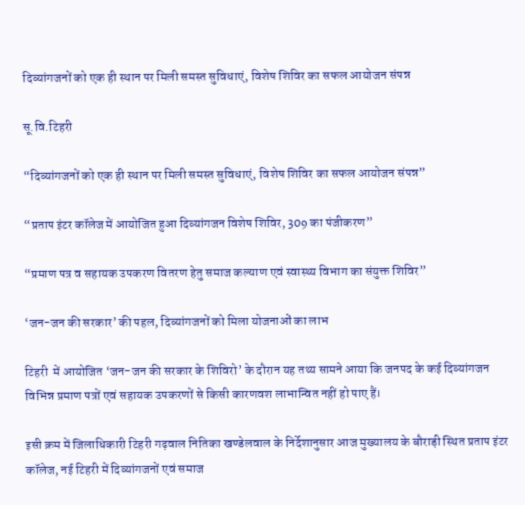दिव्यांगजनों को एक ही स्थान पर मिली समस्त सुविधाएं, विशेष शिविर का सफल आयोजन संपन्न

सू.वि.टिहरी

“दिव्यांगजनों को एक ही स्थान पर मिली समस्त सुविधाएं, विशेष शिविर का सफल आयोजन संपन्न”

“प्रताप इंटर कॉलेज में आयोजित हुआ दिव्यांगजन विशेष शिविर, 309 का पंजीकरण”

“प्रमाण पत्र व सहायक उपकरण वितरण हेतु समाज कल्याण एवं स्वास्थ्य विभाग का संयुक्त शिविर”

‘जन-जन की सरकार’ की पहल, दिव्यांगजनों को मिला योजनाओं का लाभ

टिहरी  में आयोजित ‘जन-जन की सरकार के शिविरो’ के दौरान यह तथ्य सामने आया कि जनपद के कई दिव्यांगजन विभिन्न प्रमाण पत्रों एवं सहायक उपकरणों से किसी कारणवश लाभान्वित नहीं हो पाए हैं।

इसी क्रम में जिलाधिकारी टिहरी गढ़वाल नितिका खण्डेलवाल के निर्देशानुसार आज मुख्यालय के बौराड़ी स्थित प्रताप इंटर कॉलेज, नई टिहरी में दिव्यांगजनों एवं समाज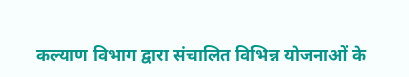कल्याण विभाग द्वारा संचालित विभिन्न योजनाओं के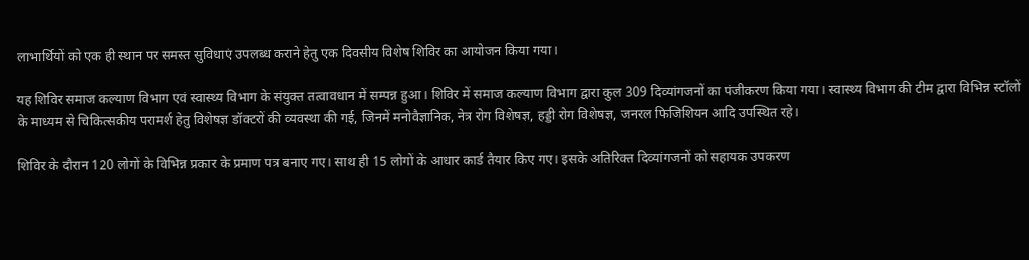लाभार्थियों को एक ही स्थान पर समस्त सुविधाएं उपलब्ध कराने हेतु एक दिवसीय विशेष शिविर का आयोजन किया गया।

यह शिविर समाज कल्याण विभाग एवं स्वास्थ्य विभाग के संयुक्त तत्वावधान में सम्पन्न हुआ। शिविर में समाज कल्याण विभाग द्वारा कुल 309 दिव्यांगजनों का पंजीकरण किया गया। स्वास्थ्य विभाग की टीम द्वारा विभिन्न स्टॉलों के माध्यम से चिकित्सकीय परामर्श हेतु विशेषज्ञ डॉक्टरों की व्यवस्था की गई, जिनमें मनोवैज्ञानिक, नेत्र रोग विशेषज्ञ, हड्डी रोग विशेषज्ञ, जनरल फिजिशियन आदि उपस्थित रहे।

शिविर के दौरान 120 लोगों के विभिन्न प्रकार के प्रमाण पत्र बनाए गए। साथ ही 15 लोगों के आधार कार्ड तैयार किए गए। इसके अतिरिक्त दिव्यांगजनों को सहायक उपकरण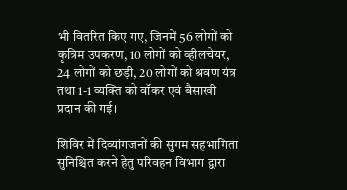भी वितरित किए गए, जिनमें 56 लोगों को कृत्रिम उपकरण, 10 लोगों को व्हीलचेयर, 24 लोगों को छड़ी, 20 लोगों को श्रवण यंत्र तथा 1-1 व्यक्ति को वॉकर एवं बैसाखी प्रदान की गई।

शिविर में दिव्यांगजनों की सुगम सहभागिता सुनिश्चित करने हेतु परिवहन विभाग द्वारा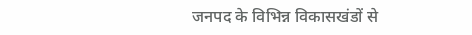जनपद के विभिन्न विकासखंडों से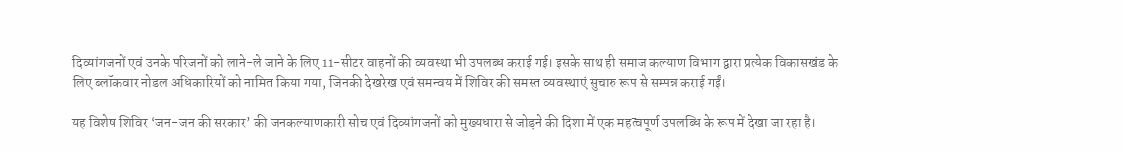दिव्यांगजनों एवं उनके परिजनों को लाने-ले जाने के लिए 11-सीटर वाहनों की व्यवस्था भी उपलब्ध कराई गई। इसके साथ ही समाज कल्याण विभाग द्वारा प्रत्येक विकासखंड के लिए ब्लॉकवार नोडल अधिकारियों को नामित किया गया, जिनकी देखरेख एवं समन्वय में शिविर की समस्त व्यवस्थाएं सुचारु रूप से सम्पन्न कराई गईं।

यह विशेष शिविर ‘जन-जन की सरकार’ की जनकल्याणकारी सोच एवं दिव्यांगजनों को मुख्यधारा से जोड़ने की दिशा में एक महत्वपूर्ण उपलब्धि के रूप में देखा जा रहा है।